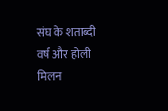संघ के शताब्दी वर्ष और होली मिलन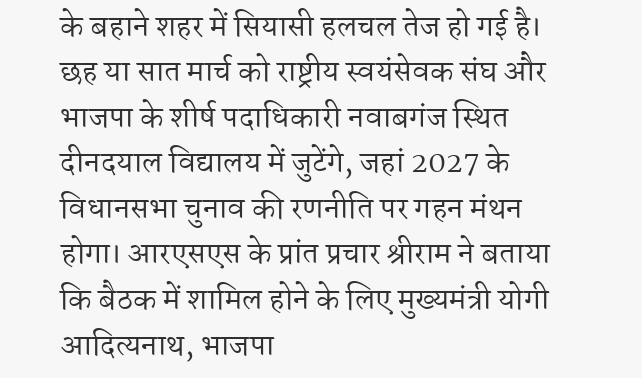के बहाने शहर में सियासी हलचल तेज हो गई है। छह या सात मार्च को राष्ट्रीय स्वयंसेवक संघ और भाजपा के शीर्ष पदाधिकारी नवाबगंज स्थित दीनदयाल विद्यालय में जुटेंगे, जहां 2027 के विधानसभा चुनाव की रणनीति पर गहन मंथन होगा। आरएसएस के प्रांत प्रचार श्रीराम ने बताया कि बैठक में शामिल होने के लिए मुख्यमंत्री योगी आदित्यनाथ, भाजपा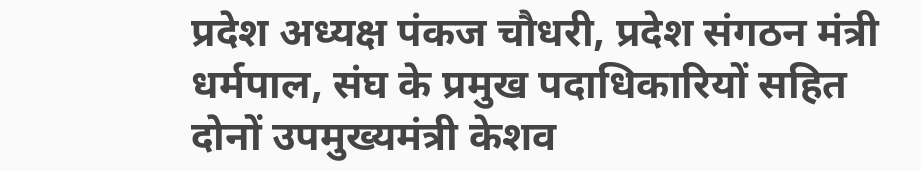प्रदेश अध्यक्ष पंकज चौधरी, प्रदेश संगठन मंत्री धर्मपाल, संघ के प्रमुख पदाधिकारियों सहित दोनों उपमुख्यमंत्री केशव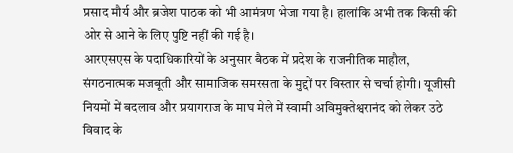प्रसाद मौर्य और ब्रजेश पाठक को भी आमंत्रण भेजा गया है। हालांकि अभी तक किसी की ओर से आने के लिए पुष्टि नहीं की गई है।
आरएसएस के पदाधिकारियों के अनुसार बैठक में प्रदेश के राजनीतिक माहौल, संगठनात्मक मजबूती और सामाजिक समरसता के मुद्दों पर विस्तार से चर्चा होगी। यूजीसी नियमों में बदलाव और प्रयागराज के माघ मेले में स्वामी अविमुक्तेश्वरानंद को लेकर उठे विवाद के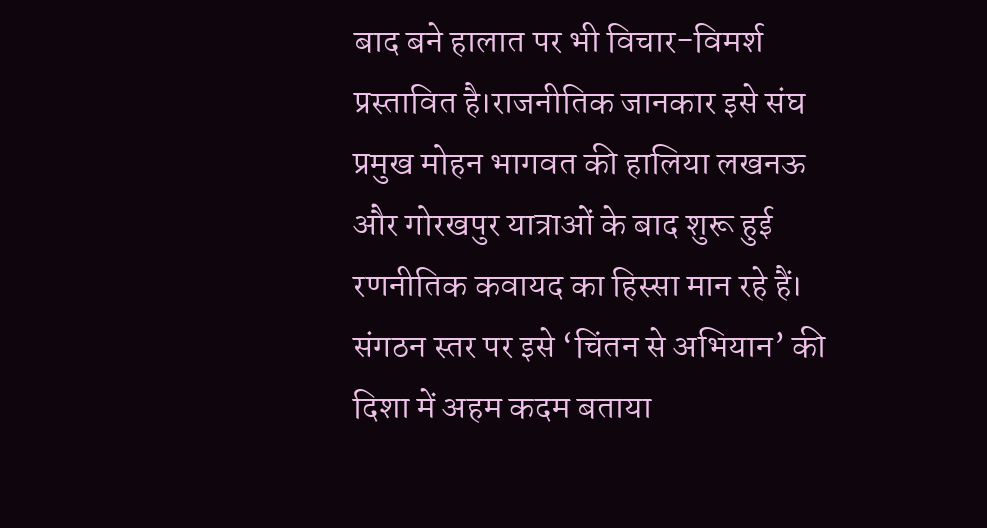बाद बने हालात पर भी विचार-विमर्श प्रस्तावित है।राजनीतिक जानकार इसे संघ प्रमुख मोहन भागवत की हालिया लखनऊ और गोरखपुर यात्राओं के बाद शुरू हुई रणनीतिक कवायद का हिस्सा मान रहे हैं। संगठन स्तर पर इसे ‘चिंतन से अभियान’ की दिशा में अहम कदम बताया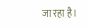जा रहा है।